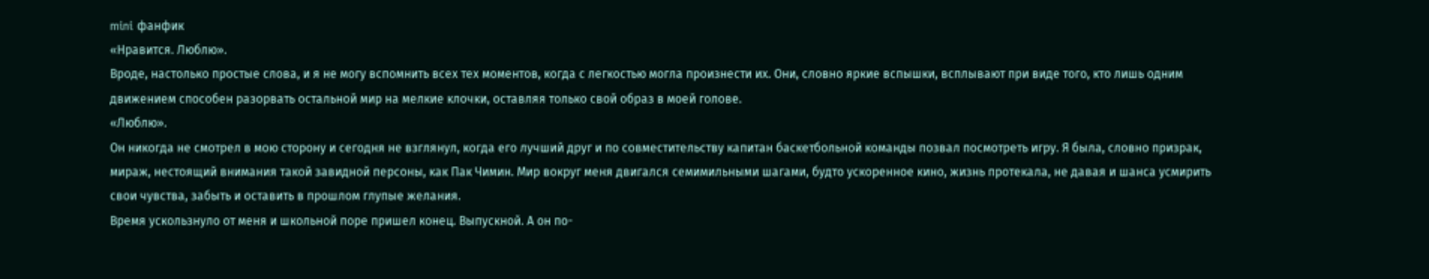mini фанфик
«Нравится. Люблю».
Вроде, настолько простые слова, и я не могу вспомнить всех тех моментов, когда с легкостью могла произнести их. Они, словно яркие вспышки, всплывают при виде того, кто лишь одним движением способен разорвать остальной мир на мелкие клочки, оставляя только свой образ в моей голове.
«Люблю».
Он никогда не смотрел в мою сторону и сегодня не взглянул, когда его лучший друг и по совместительству капитан баскетбольной команды позвал посмотреть игру. Я была, словно призрак, мираж, нестоящий внимания такой завидной персоны, как Пак Чимин. Мир вокруг меня двигался семимильными шагами, будто ускоренное кино, жизнь протекала, не давая и шанса усмирить свои чувства, забыть и оставить в прошлом глупые желания.
Время ускользнуло от меня и школьной поре пришел конец. Выпускной. А он по-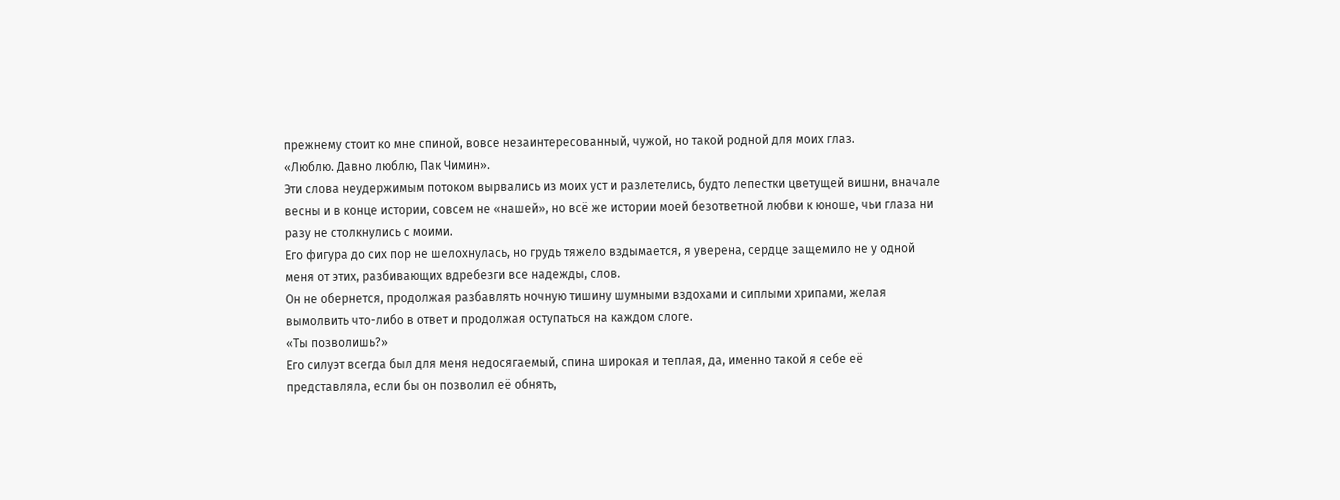прежнему стоит ко мне спиной, вовсе незаинтересованный, чужой, но такой родной для моих глаз.
«Люблю. Давно люблю, Пак Чимин».
Эти слова неудержимым потоком вырвались из моих уст и разлетелись, будто лепестки цветущей вишни, вначале весны и в конце истории, совсем не «нашей», но всё же истории моей безответной любви к юноше, чьи глаза ни разу не столкнулись с моими.
Его фигура до сих пор не шелохнулась, но грудь тяжело вздымается, я уверена, сердце защемило не у одной меня от этих, разбивающих вдребезги все надежды, слов.
Он не обернется, продолжая разбавлять ночную тишину шумными вздохами и сиплыми хрипами, желая вымолвить что-либо в ответ и продолжая оступаться на каждом слоге.
«Ты позволишь?»
Его силуэт всегда был для меня недосягаемый, спина широкая и теплая, да, именно такой я себе её представляла, если бы он позволил её обнять,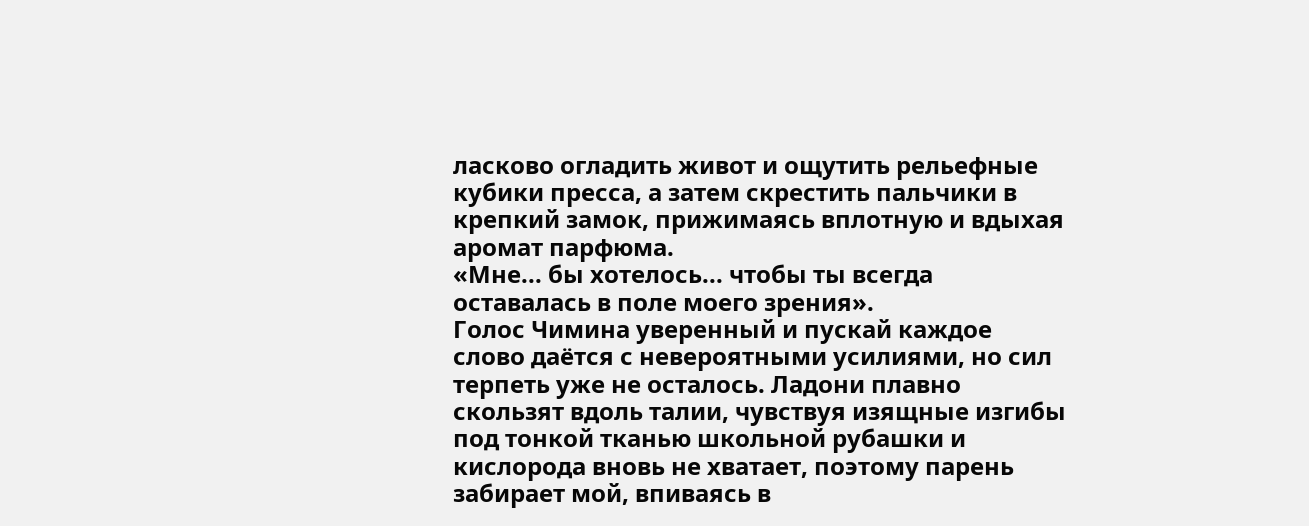ласково огладить живот и ощутить рельефные кубики пресса, а затем скрестить пальчики в крепкий замок, прижимаясь вплотную и вдыхая аромат парфюма.
«Мне... бы хотелось... чтобы ты всегда оставалась в поле моего зрения».
Голос Чимина уверенный и пускай каждое слово даётся с невероятными усилиями, но сил терпеть уже не осталось. Ладони плавно скользят вдоль талии, чувствуя изящные изгибы под тонкой тканью школьной рубашки и кислорода вновь не хватает, поэтому парень забирает мой, впиваясь в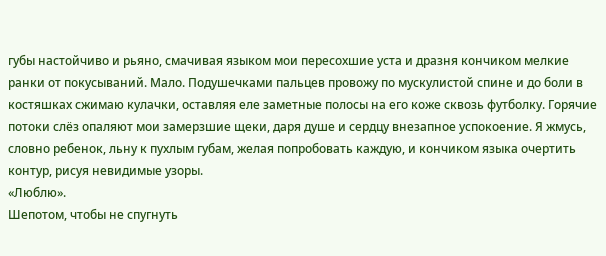губы настойчиво и рьяно, смачивая языком мои пересохшие уста и дразня кончиком мелкие ранки от покусываний. Мало. Подушечками пальцев провожу по мускулистой спине и до боли в костяшках сжимаю кулачки, оставляя еле заметные полосы на его коже сквозь футболку. Горячие потоки слёз опаляют мои замерзшие щеки, даря душе и сердцу внезапное успокоение. Я жмусь, словно ребенок, льну к пухлым губам, желая попробовать каждую, и кончиком языка очертить контур, рисуя невидимые узоры.
«Люблю».
Шепотом, чтобы не спугнуть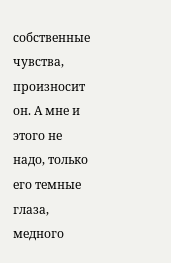собственные чувства, произносит он. А мне и этого не надо, только его темные глаза, медного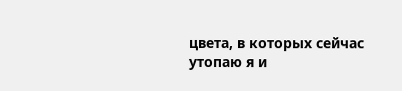цвета, в которых сейчас утопаю я и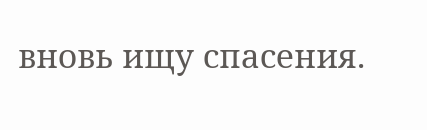вновь ищу спасения.